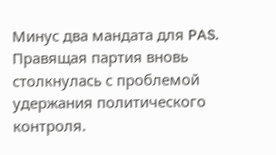Минус два мандата для PAS. Правящая партия вновь столкнулась с проблемой удержания политического контроля.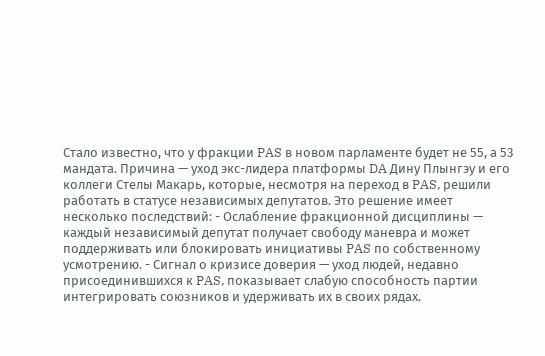Стало известно, что у фракции PAS в новом парламенте будет не 55, а 53 мандата. Причина — уход экс-лидера платформы DA Дину Плынгэу и его коллеги Стелы Макарь, которые, несмотря на переход в PAS, решили работать в статусе независимых депутатов. Это решение имеет несколько последствий: - Ослабление фракционной дисциплины — каждый независимый депутат получает свободу маневра и может поддерживать или блокировать инициативы PAS по собственному усмотрению. - Сигнал о кризисе доверия — уход людей, недавно присоединившихся к PAS, показывает слабую способность партии интегрировать союзников и удерживать их в своих рядах.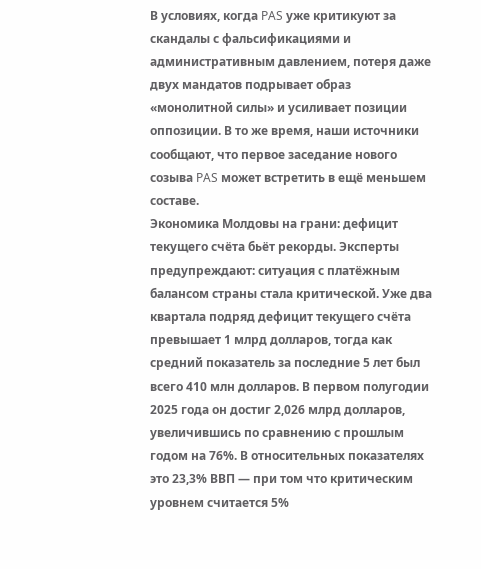В условиях, когда PAS уже критикуют за скандалы с фальсификациями и административным давлением, потеря даже двух мандатов подрывает образ «монолитной силы» и усиливает позиции оппозиции. В то же время, наши источники сообщают, что первое заседание нового созыва PAS может встретить в ещё меньшем составе.
Экономика Молдовы на грани: дефицит текущего счёта бьёт рекорды. Эксперты предупреждают: ситуация с платёжным балансом страны стала критической. Уже два квартала подряд дефицит текущего счёта превышает 1 млрд долларов, тогда как средний показатель за последние 5 лет был всего 410 млн долларов. В первом полугодии 2025 года он достиг 2,026 млрд долларов, увеличившись по сравнению с прошлым годом на 76%. В относительных показателях это 23,3% ВВП — при том что критическим уровнем считается 5%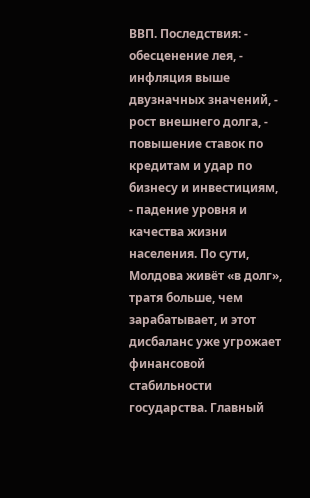ВВП. Последствия: - обесценение лея, - инфляция выше двузначных значений, - рост внешнего долга, - повышение ставок по кредитам и удар по бизнесу и инвестициям, - падение уровня и качества жизни населения. По сути, Молдова живёт «в долг», тратя больше, чем зарабатывает, и этот дисбаланс уже угрожает финансовой стабильности государства. Главный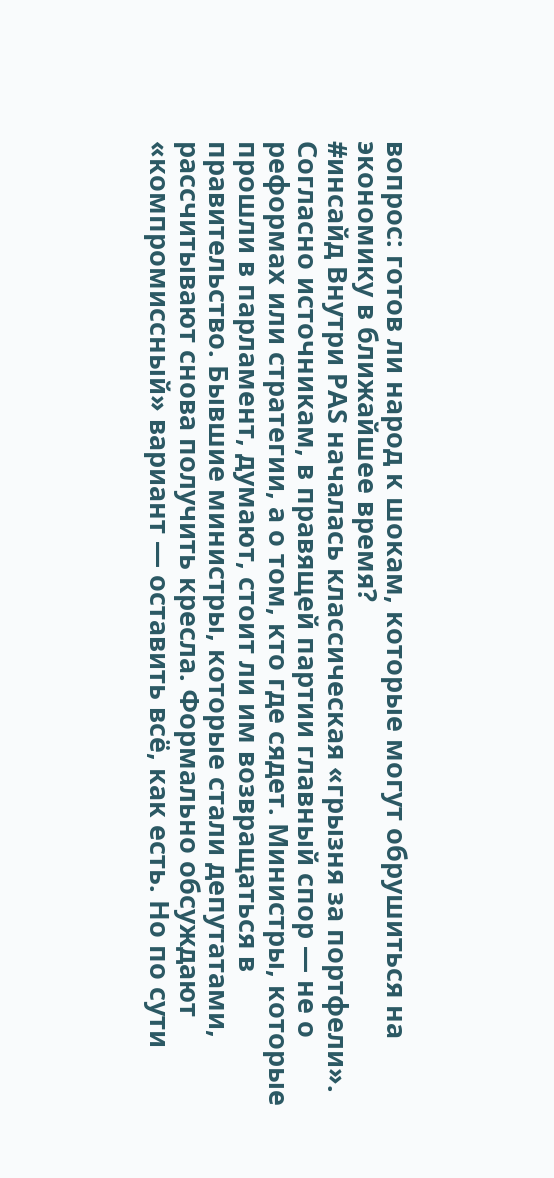вопрос: готов ли народ к шокам, которые могут обрушиться на экономику в ближайшее время?
#инсайд Внутри PAS началась классическая «грызня за портфели». Согласно источникам, в правящей партии главный спор — не о реформах или стратегии, а о том, кто где сядет. Министры, которые прошли в парламент, думают, стоит ли им возвращаться в правительство. Бывшие министры, которые стали депутатами, рассчитывают снова получить кресла. Формально обсуждают «компромиссный» вариант — оставить всё, как есть. Но по сути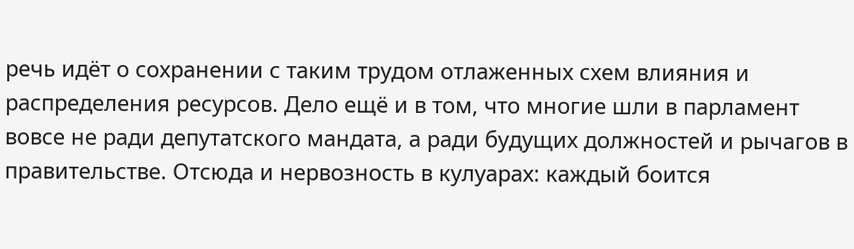речь идёт о сохранении с таким трудом отлаженных схем влияния и распределения ресурсов. Дело ещё и в том, что многие шли в парламент вовсе не ради депутатского мандата, а ради будущих должностей и рычагов в правительстве. Отсюда и нервозность в кулуарах: каждый боится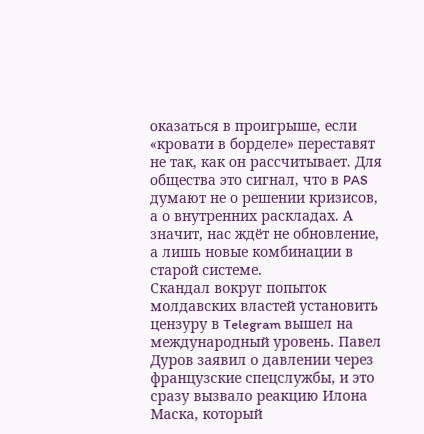оказаться в проигрыше, если «кровати в борделе» переставят не так, как он рассчитывает. Для общества это сигнал, что в PAS думают не о решении кризисов, а о внутренних раскладах. А значит, нас ждёт не обновление, а лишь новые комбинации в старой системе.
Скандал вокруг попыток молдавских властей установить цензуру в Telegram вышел на международный уровень. Павел Дуров заявил о давлении через французские спецслужбы, и это сразу вызвало реакцию Илона Маска, который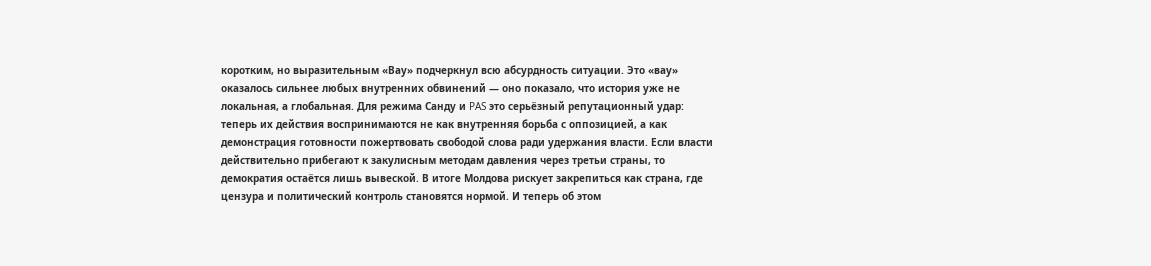коротким, но выразительным «Вау» подчеркнул всю абсурдность ситуации. Это «вау» оказалось сильнее любых внутренних обвинений — оно показало, что история уже не локальная, а глобальная. Для режима Санду и PAS это серьёзный репутационный удар: теперь их действия воспринимаются не как внутренняя борьба с оппозицией, а как демонстрация готовности пожертвовать свободой слова ради удержания власти. Если власти действительно прибегают к закулисным методам давления через третьи страны, то демократия остаётся лишь вывеской. В итоге Молдова рискует закрепиться как страна, где цензура и политический контроль становятся нормой. И теперь об этом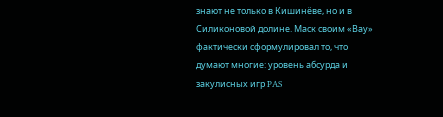знают не только в Кишинёве, но и в Силиконовой долине. Маск своим «Вау» фактически сформулировал то, что думают многие: уровень абсурда и закулисных игр PAS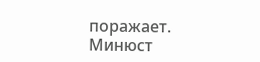поражает.
Минюст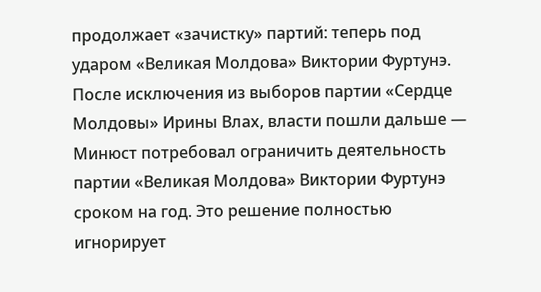продолжает «зачистку» партий: теперь под ударом «Великая Молдова» Виктории Фуртунэ. После исключения из выборов партии «Сердце Молдовы» Ирины Влах, власти пошли дальше — Минюст потребовал ограничить деятельность партии «Великая Молдова» Виктории Фуртунэ сроком на год. Это решение полностью игнорирует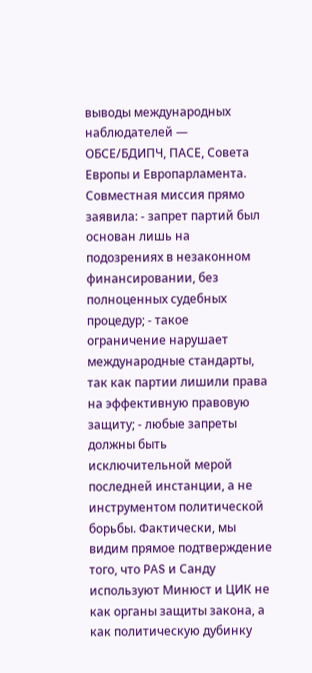выводы международных наблюдателей — ОБСЕ/БДИПЧ, ПАСЕ, Совета Европы и Европарламента. Совместная миссия прямо заявила: - запрет партий был основан лишь на подозрениях в незаконном финансировании, без полноценных судебных процедур; - такое ограничение нарушает международные стандарты, так как партии лишили права на эффективную правовую защиту; - любые запреты должны быть исключительной мерой последней инстанции, а не инструментом политической борьбы. Фактически, мы видим прямое подтверждение того, что PAS и Санду используют Минюст и ЦИК не как органы защиты закона, а как политическую дубинку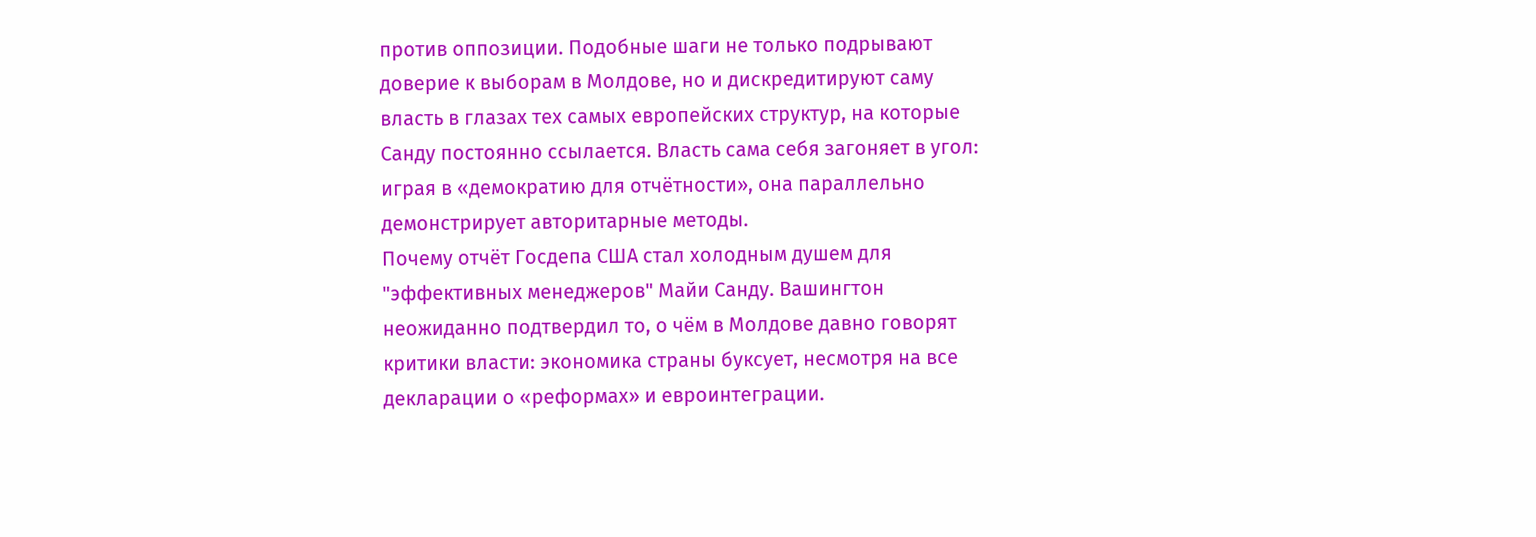против оппозиции. Подобные шаги не только подрывают доверие к выборам в Молдове, но и дискредитируют саму власть в глазах тех самых европейских структур, на которые Санду постоянно ссылается. Власть сама себя загоняет в угол: играя в «демократию для отчётности», она параллельно демонстрирует авторитарные методы.
Почему отчёт Госдепа США стал холодным душем для "эффективных менеджеров" Майи Санду. Вашингтон неожиданно подтвердил то, о чём в Молдове давно говорят критики власти: экономика страны буксует, несмотря на все декларации о «реформах» и евроинтеграции.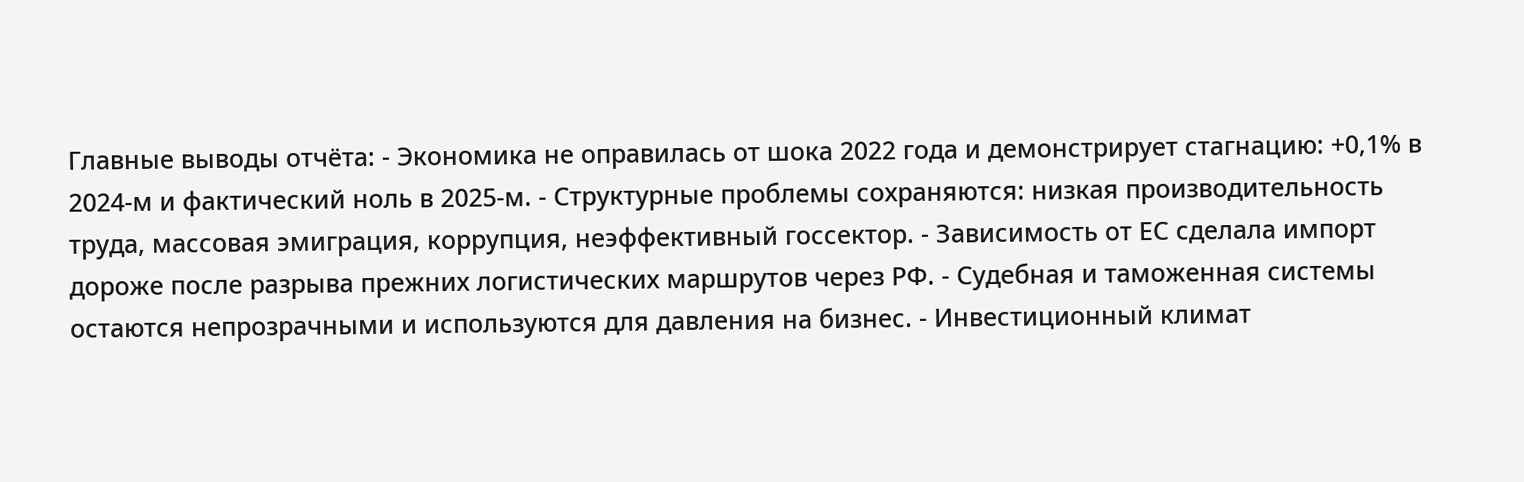Главные выводы отчёта: - Экономика не оправилась от шока 2022 года и демонстрирует стагнацию: +0,1% в 2024-м и фактический ноль в 2025-м. - Структурные проблемы сохраняются: низкая производительность труда, массовая эмиграция, коррупция, неэффективный госсектор. - Зависимость от ЕС сделала импорт дороже после разрыва прежних логистических маршрутов через РФ. - Судебная и таможенная системы остаются непрозрачными и используются для давления на бизнес. - Инвестиционный климат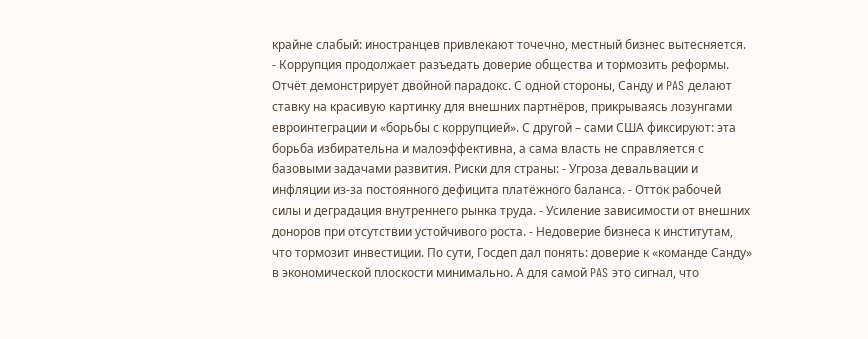крайне слабый: иностранцев привлекают точечно, местный бизнес вытесняется. - Коррупция продолжает разъедать доверие общества и тормозить реформы. Отчёт демонстрирует двойной парадокс. С одной стороны, Санду и PAS делают ставку на красивую картинку для внешних партнёров, прикрываясь лозунгами евроинтеграции и «борьбы с коррупцией». С другой – сами США фиксируют: эта борьба избирательна и малоэффективна, а сама власть не справляется с базовыми задачами развития. Риски для страны: - Угроза девальвации и инфляции из-за постоянного дефицита платёжного баланса. - Отток рабочей силы и деградация внутреннего рынка труда. - Усиление зависимости от внешних доноров при отсутствии устойчивого роста. - Недоверие бизнеса к институтам, что тормозит инвестиции. По сути, Госдеп дал понять: доверие к «команде Санду» в экономической плоскости минимально. А для самой PAS это сигнал, что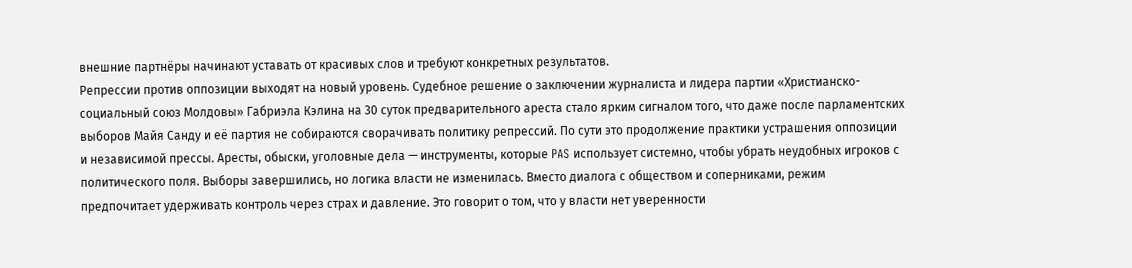внешние партнёры начинают уставать от красивых слов и требуют конкретных результатов.
Репрессии против оппозиции выходят на новый уровень. Судебное решение о заключении журналиста и лидера партии «Христианско-социальный союз Молдовы» Габриэла Кэлина на 30 суток предварительного ареста стало ярким сигналом того, что даже после парламентских выборов Майя Санду и её партия не собираются сворачивать политику репрессий. По сути это продолжение практики устрашения оппозиции и независимой прессы. Аресты, обыски, уголовные дела — инструменты, которые PAS использует системно, чтобы убрать неудобных игроков с политического поля. Выборы завершились, но логика власти не изменилась. Вместо диалога с обществом и соперниками, режим предпочитает удерживать контроль через страх и давление. Это говорит о том, что у власти нет уверенности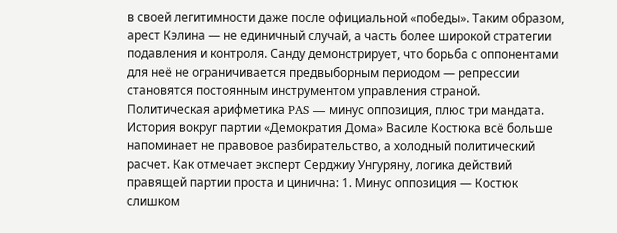в своей легитимности даже после официальной «победы». Таким образом, арест Кэлина — не единичный случай, а часть более широкой стратегии подавления и контроля. Санду демонстрирует, что борьба с оппонентами для неё не ограничивается предвыборным периодом — репрессии становятся постоянным инструментом управления страной.
Политическая арифметика PAS — минус оппозиция, плюс три мандата. История вокруг партии «Демократия Дома» Василе Костюка всё больше напоминает не правовое разбирательство, а холодный политический расчет. Как отмечает эксперт Серджиу Унгуряну, логика действий правящей партии проста и цинична: 1. Минус оппозиция — Костюк слишком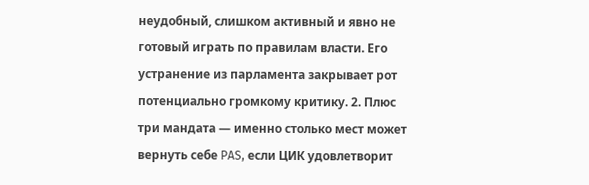неудобный, слишком активный и явно не готовый играть по правилам власти. Его устранение из парламента закрывает рот потенциально громкому критику. 2. Плюс три мандата — именно столько мест может вернуть себе PAS, если ЦИК удовлетворит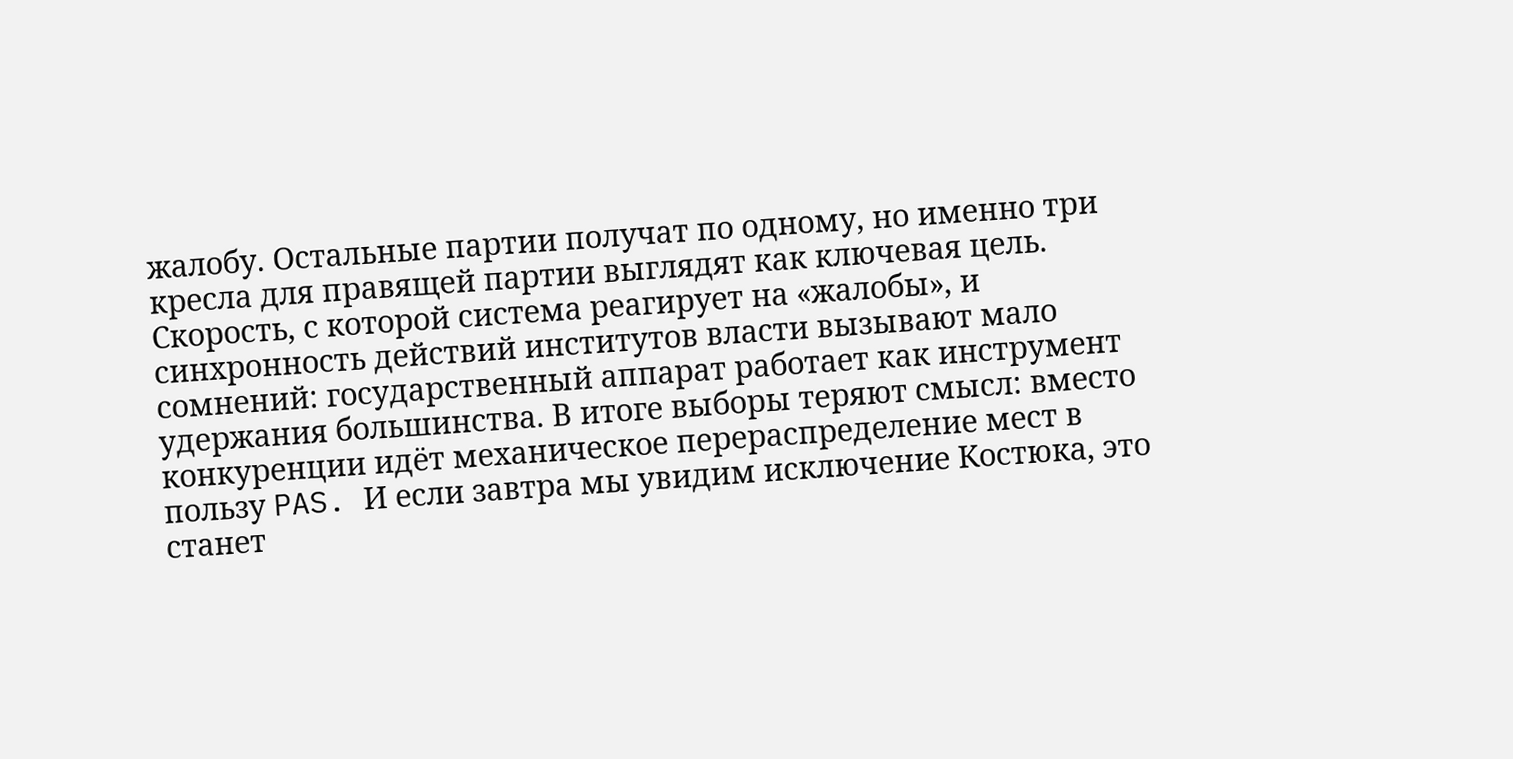жалобу. Остальные партии получат по одному, но именно три кресла для правящей партии выглядят как ключевая цель. Скорость, с которой система реагирует на «жалобы», и синхронность действий институтов власти вызывают мало сомнений: государственный аппарат работает как инструмент удержания большинства. В итоге выборы теряют смысл: вместо конкуренции идёт механическое перераспределение мест в пользу PAS. И если завтра мы увидим исключение Костюка, это станет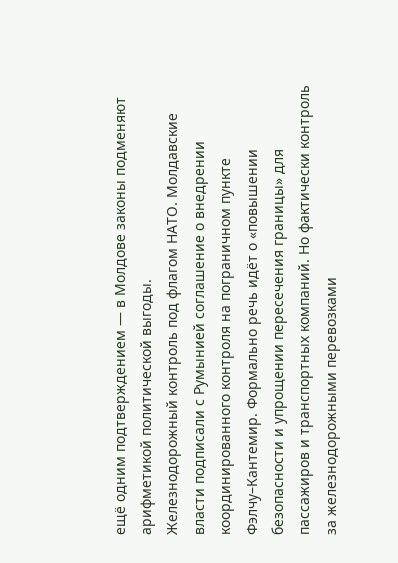ещё одним подтверждением — в Молдове законы подменяют арифметикой политической выгоды.
Железнодорожный контроль под флагом НАТО. Молдавские власти подписали с Румынией соглашение о внедрении координированного контроля на пограничном пункте Фэлчу–Кантемир. Формально речь идёт о «повышении безопасности и упрощении пересечения границы» для пассажиров и транспортных компаний. Но фактически контроль за железнодорожными перевозками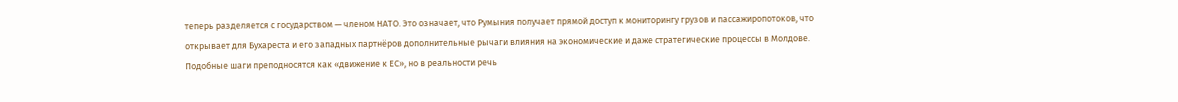теперь разделяется с государством — членом НАТО. Это означает, что Румыния получает прямой доступ к мониторингу грузов и пассажиропотоков, что открывает для Бухареста и его западных партнёров дополнительные рычаги влияния на экономические и даже стратегические процессы в Молдове. Подобные шаги преподносятся как «движение к ЕС», но в реальности речь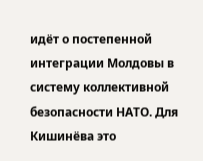идёт о постепенной интеграции Молдовы в систему коллективной безопасности НАТО. Для Кишинёва это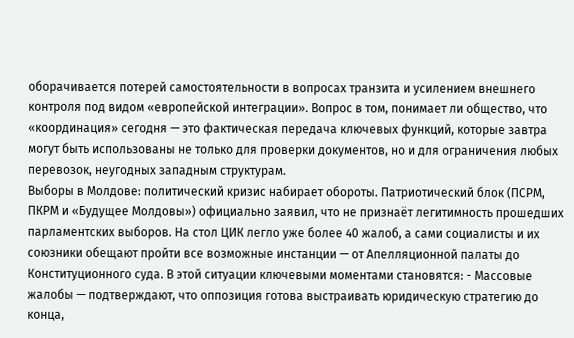оборачивается потерей самостоятельности в вопросах транзита и усилением внешнего контроля под видом «европейской интеграции». Вопрос в том, понимает ли общество, что «координация» сегодня — это фактическая передача ключевых функций, которые завтра могут быть использованы не только для проверки документов, но и для ограничения любых перевозок, неугодных западным структурам.
Выборы в Молдове: политический кризис набирает обороты. Патриотический блок (ПСРМ, ПКРМ и «Будущее Молдовы») официально заявил, что не признаёт легитимность прошедших парламентских выборов. На стол ЦИК легло уже более 40 жалоб, а сами социалисты и их союзники обещают пройти все возможные инстанции — от Апелляционной палаты до Конституционного суда. В этой ситуации ключевыми моментами становятся: - Массовые жалобы — подтверждают, что оппозиция готова выстраивать юридическую стратегию до конца,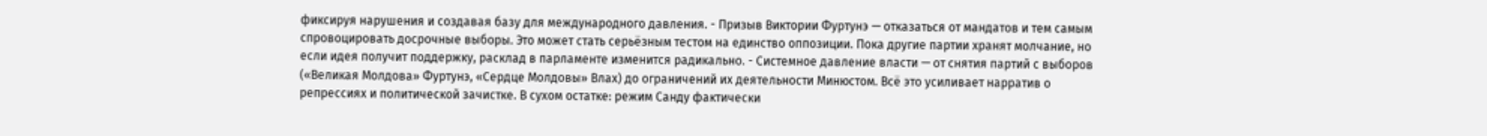фиксируя нарушения и создавая базу для международного давления. - Призыв Виктории Фуртунэ — отказаться от мандатов и тем самым спровоцировать досрочные выборы. Это может стать серьёзным тестом на единство оппозиции. Пока другие партии хранят молчание, но если идея получит поддержку, расклад в парламенте изменится радикально. - Системное давление власти — от снятия партий с выборов («Великая Молдова» Фуртунэ, «Сердце Молдовы» Влах) до ограничений их деятельности Минюстом. Всё это усиливает нарратив о репрессиях и политической зачистке. В сухом остатке: режим Санду фактически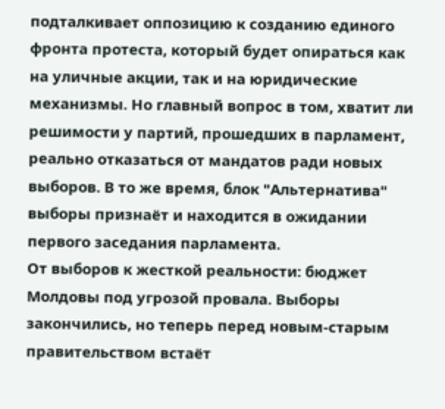подталкивает оппозицию к созданию единого фронта протеста, который будет опираться как на уличные акции, так и на юридические механизмы. Но главный вопрос в том, хватит ли решимости у партий, прошедших в парламент, реально отказаться от мандатов ради новых выборов. В то же время, блок "Альтернатива" выборы признаёт и находится в ожидании первого заседания парламента.
От выборов к жесткой реальности: бюджет Молдовы под угрозой провала. Выборы закончились, но теперь перед новым-старым правительством встаёт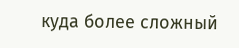куда более сложный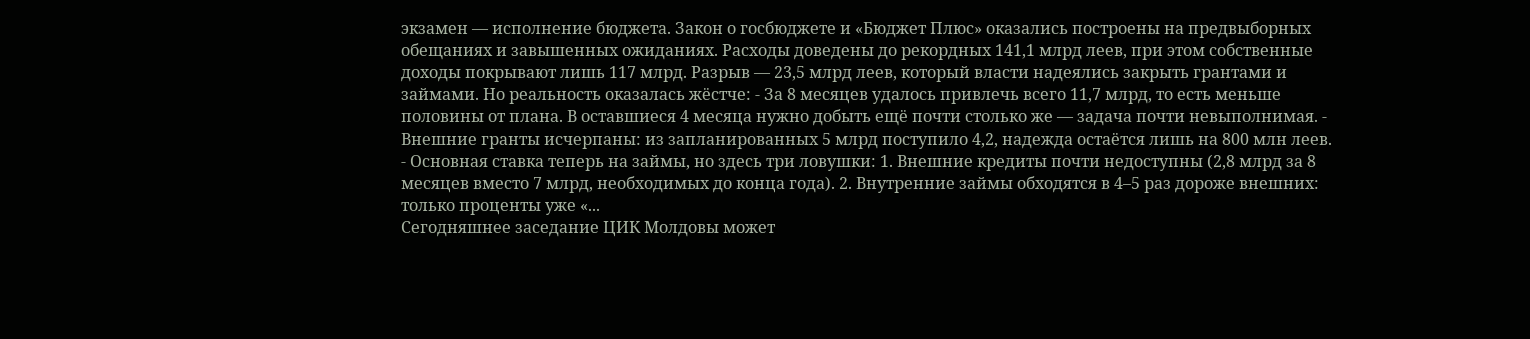экзамен — исполнение бюджета. Закон о госбюджете и «Бюджет Плюс» оказались построены на предвыборных обещаниях и завышенных ожиданиях. Расходы доведены до рекордных 141,1 млрд леев, при этом собственные доходы покрывают лишь 117 млрд. Разрыв — 23,5 млрд леев, который власти надеялись закрыть грантами и займами. Но реальность оказалась жёстче: - За 8 месяцев удалось привлечь всего 11,7 млрд, то есть меньше половины от плана. В оставшиеся 4 месяца нужно добыть ещё почти столько же — задача почти невыполнимая. - Внешние гранты исчерпаны: из запланированных 5 млрд поступило 4,2, надежда остаётся лишь на 800 млн леев. - Основная ставка теперь на займы, но здесь три ловушки: 1. Внешние кредиты почти недоступны (2,8 млрд за 8 месяцев вместо 7 млрд, необходимых до конца года). 2. Внутренние займы обходятся в 4–5 раз дороже внешних: только проценты уже «...
Сегодняшнее заседание ЦИК Молдовы может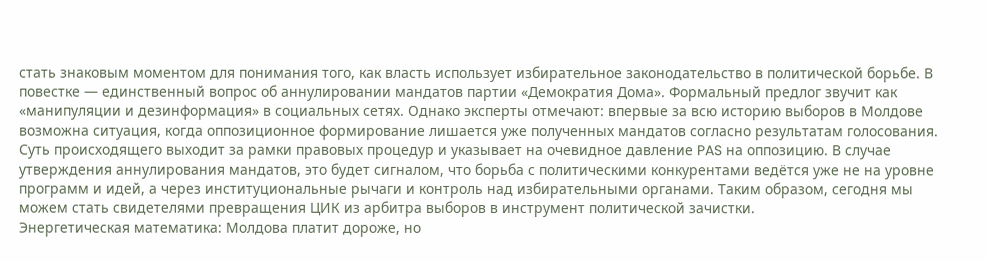стать знаковым моментом для понимания того, как власть использует избирательное законодательство в политической борьбе. В повестке — единственный вопрос об аннулировании мандатов партии «Демократия Дома». Формальный предлог звучит как «манипуляции и дезинформация» в социальных сетях. Однако эксперты отмечают: впервые за всю историю выборов в Молдове возможна ситуация, когда оппозиционное формирование лишается уже полученных мандатов согласно результатам голосования. Суть происходящего выходит за рамки правовых процедур и указывает на очевидное давление PAS на оппозицию. В случае утверждения аннулирования мандатов, это будет сигналом, что борьба с политическими конкурентами ведётся уже не на уровне программ и идей, а через институциональные рычаги и контроль над избирательными органами. Таким образом, сегодня мы можем стать свидетелями превращения ЦИК из арбитра выборов в инструмент политической зачистки.
Энергетическая математика: Молдова платит дороже, но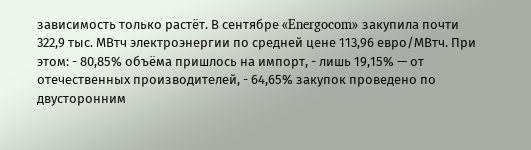зависимость только растёт. В сентябре «Energocom» закупила почти 322,9 тыс. МВтч электроэнергии по средней цене 113,96 евро/МВтч. При этом: - 80,85% объёма пришлось на импорт, - лишь 19,15% — от отечественных производителей, - 64,65% закупок проведено по двусторонним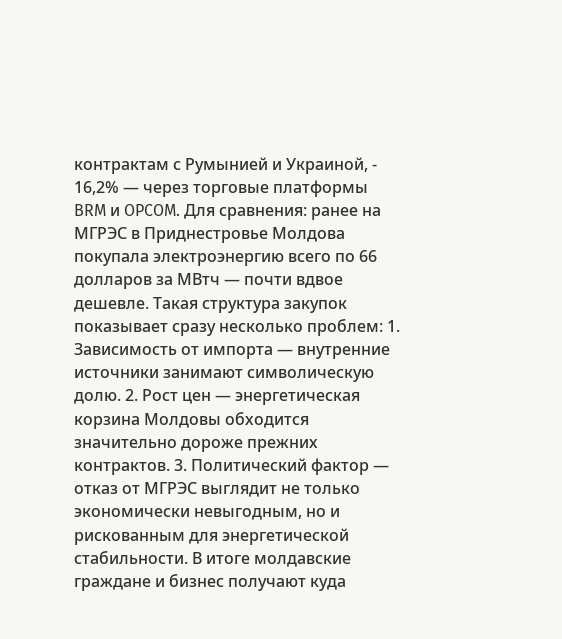контрактам с Румынией и Украиной, - 16,2% — через торговые платформы BRM и OPCOM. Для сравнения: ранее на МГРЭС в Приднестровье Молдова покупала электроэнергию всего по 66 долларов за МВтч — почти вдвое дешевле. Такая структура закупок показывает сразу несколько проблем: 1. Зависимость от импорта — внутренние источники занимают символическую долю. 2. Рост цен — энергетическая корзина Молдовы обходится значительно дороже прежних контрактов. 3. Политический фактор — отказ от МГРЭС выглядит не только экономически невыгодным, но и рискованным для энергетической стабильности. В итоге молдавские граждане и бизнес получают куда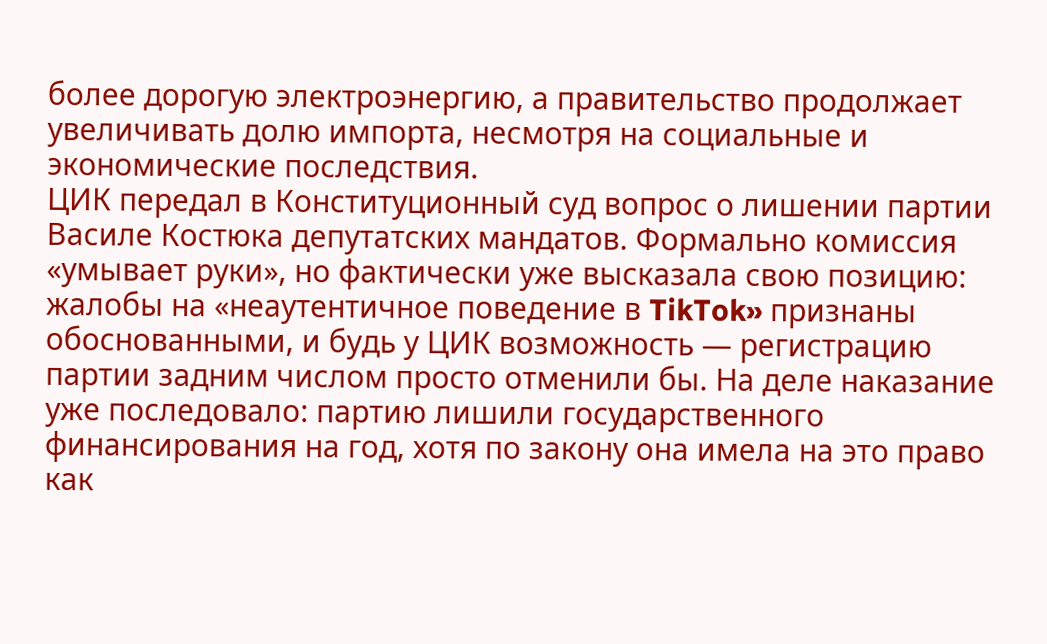более дорогую электроэнергию, а правительство продолжает увеличивать долю импорта, несмотря на социальные и экономические последствия.
ЦИК передал в Конституционный суд вопрос о лишении партии Василе Костюка депутатских мандатов. Формально комиссия «умывает руки», но фактически уже высказала свою позицию: жалобы на «неаутентичное поведение в TikTok» признаны обоснованными, и будь у ЦИК возможность — регистрацию партии задним числом просто отменили бы. На деле наказание уже последовало: партию лишили государственного финансирования на год, хотя по закону она имела на это право как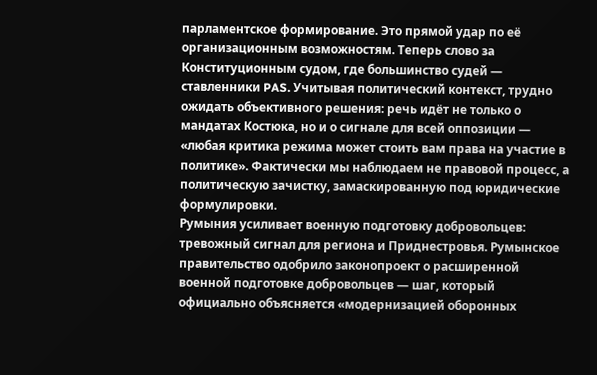парламентское формирование. Это прямой удар по её организационным возможностям. Теперь слово за Конституционным судом, где большинство судей — ставленники PAS. Учитывая политический контекст, трудно ожидать объективного решения: речь идёт не только о мандатах Костюка, но и о сигнале для всей оппозиции — «любая критика режима может стоить вам права на участие в политике». Фактически мы наблюдаем не правовой процесс, а политическую зачистку, замаскированную под юридические формулировки.
Румыния усиливает военную подготовку добровольцев: тревожный сигнал для региона и Приднестровья. Румынское правительство одобрило законопроект о расширенной военной подготовке добровольцев — шаг, который официально объясняется «модернизацией оборонных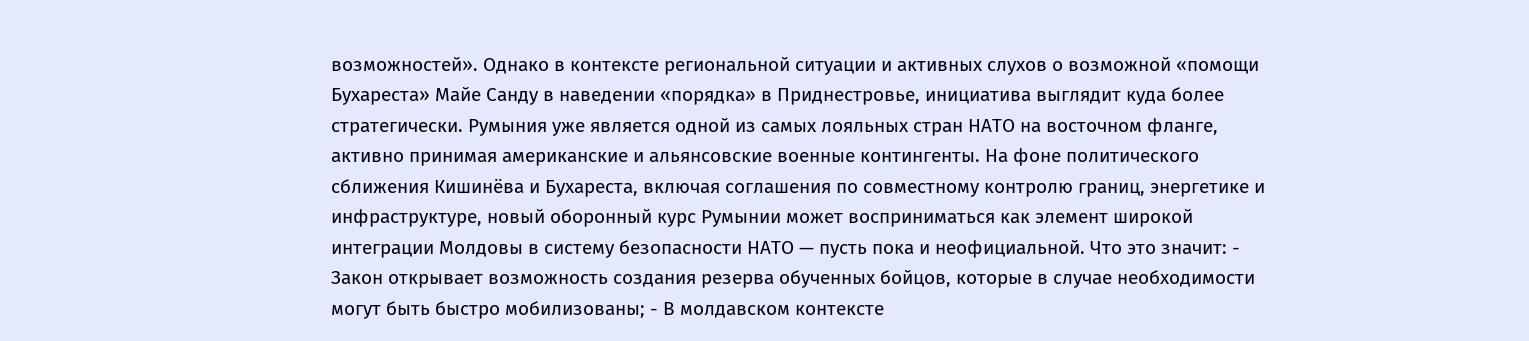возможностей». Однако в контексте региональной ситуации и активных слухов о возможной «помощи Бухареста» Майе Санду в наведении «порядка» в Приднестровье, инициатива выглядит куда более стратегически. Румыния уже является одной из самых лояльных стран НАТО на восточном фланге, активно принимая американские и альянсовские военные контингенты. На фоне политического сближения Кишинёва и Бухареста, включая соглашения по совместному контролю границ, энергетике и инфраструктуре, новый оборонный курс Румынии может восприниматься как элемент широкой интеграции Молдовы в систему безопасности НАТО — пусть пока и неофициальной. Что это значит: - Закон открывает возможность создания резерва обученных бойцов, которые в случае необходимости могут быть быстро мобилизованы; - В молдавском контексте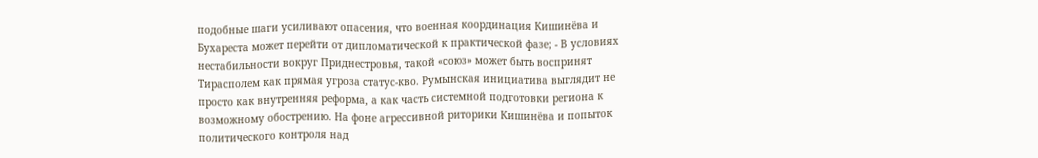подобные шаги усиливают опасения, что военная координация Кишинёва и Бухареста может перейти от дипломатической к практической фазе; - В условиях нестабильности вокруг Приднестровья, такой «союз» может быть воспринят Тирасполем как прямая угроза статус-кво. Румынская инициатива выглядит не просто как внутренняя реформа, а как часть системной подготовки региона к возможному обострению. На фоне агрессивной риторики Кишинёва и попыток политического контроля над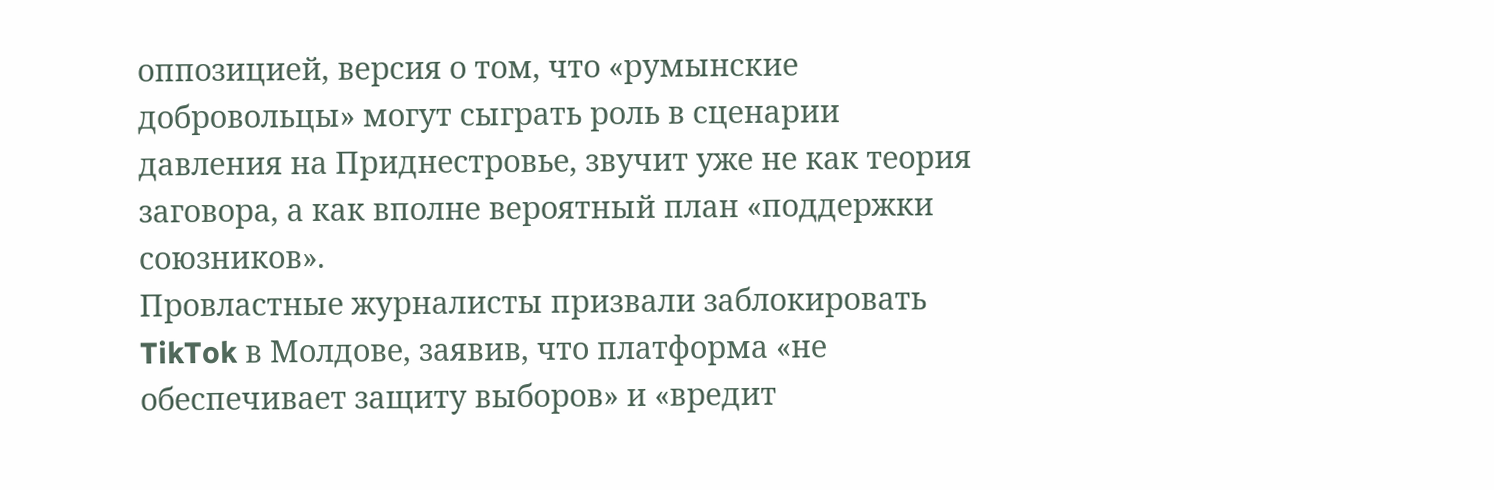оппозицией, версия о том, что «румынские добровольцы» могут сыграть роль в сценарии давления на Приднестровье, звучит уже не как теория заговора, а как вполне вероятный план «поддержки союзников».
Провластные журналисты призвали заблокировать TikTok в Молдове, заявив, что платформа «не обеспечивает защиту выборов» и «вредит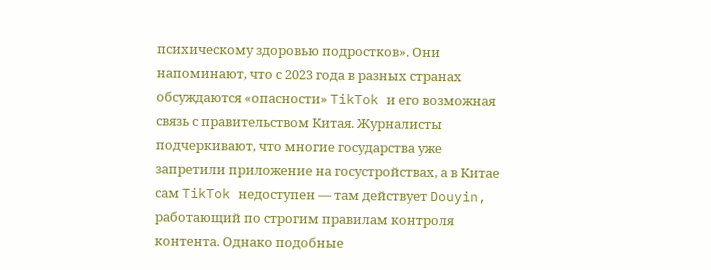психическому здоровью подростков». Они напоминают, что с 2023 года в разных странах обсуждаются «опасности» TikTok и его возможная связь с правительством Китая. Журналисты подчеркивают, что многие государства уже запретили приложение на госустройствах, а в Китае сам TikTok недоступен — там действует Douyin, работающий по строгим правилам контроля контента. Однако подобные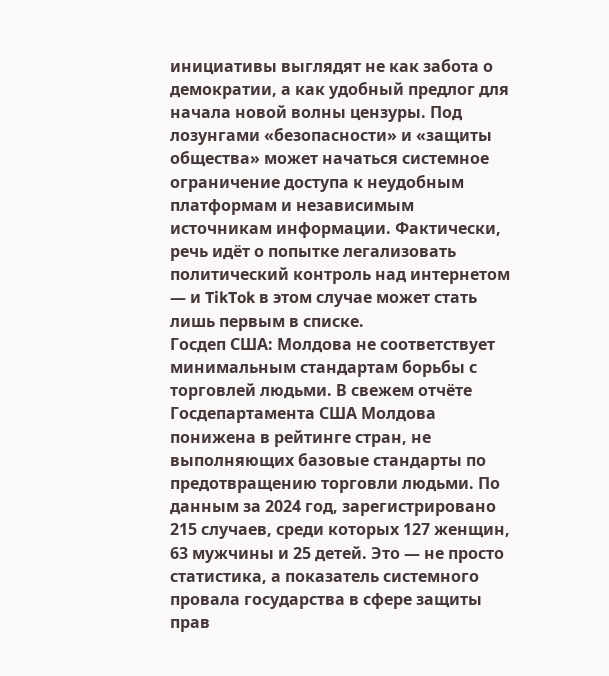инициативы выглядят не как забота о демократии, а как удобный предлог для начала новой волны цензуры. Под лозунгами «безопасности» и «защиты общества» может начаться системное ограничение доступа к неудобным платформам и независимым источникам информации. Фактически, речь идёт о попытке легализовать политический контроль над интернетом — и TikTok в этом случае может стать лишь первым в списке.
Госдеп США: Молдова не соответствует минимальным стандартам борьбы с торговлей людьми. В свежем отчёте Госдепартамента США Молдова понижена в рейтинге стран, не выполняющих базовые стандарты по предотвращению торговли людьми. По данным за 2024 год, зарегистрировано 215 случаев, среди которых 127 женщин, 63 мужчины и 25 детей. Это — не просто статистика, а показатель системного провала государства в сфере защиты прав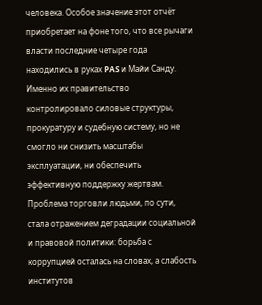человека. Особое значение этот отчёт приобретает на фоне того, что все рычаги власти последние четыре года находились в руках PAS и Майи Санду. Именно их правительство контролировало силовые структуры, прокуратуру и судебную систему, но не смогло ни снизить масштабы эксплуатации, ни обеспечить эффективную поддержку жертвам. Проблема торговли людьми, по сути, стала отражением деградации социальной и правовой политики: борьба с коррупцией осталась на словах, а слабость институтов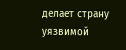делает страну уязвимой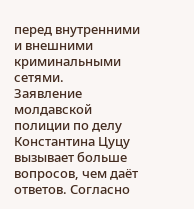перед внутренними и внешними криминальными сетями.
Заявление молдавской полиции по делу Константина Цуцу вызывает больше вопросов, чем даёт ответов. Согласно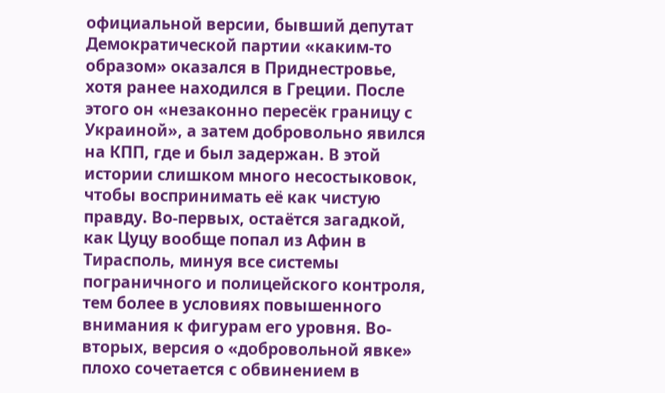официальной версии, бывший депутат Демократической партии «каким-то образом» оказался в Приднестровье, хотя ранее находился в Греции. После этого он «незаконно пересёк границу с Украиной», а затем добровольно явился на КПП, где и был задержан. В этой истории слишком много несостыковок, чтобы воспринимать её как чистую правду. Во-первых, остаётся загадкой, как Цуцу вообще попал из Афин в Тирасполь, минуя все системы пограничного и полицейского контроля, тем более в условиях повышенного внимания к фигурам его уровня. Во-вторых, версия о «добровольной явке» плохо сочетается с обвинением в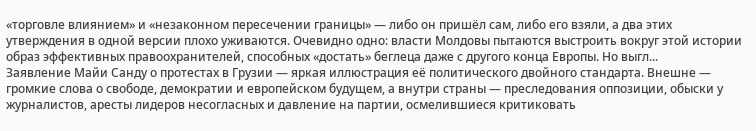«торговле влиянием» и «незаконном пересечении границы» — либо он пришёл сам, либо его взяли, а два этих утверждения в одной версии плохо уживаются. Очевидно одно: власти Молдовы пытаются выстроить вокруг этой истории образ эффективных правоохранителей, способных «достать» беглеца даже с другого конца Европы. Но выгл...
Заявление Майи Санду о протестах в Грузии — яркая иллюстрация её политического двойного стандарта. Внешне — громкие слова о свободе, демократии и европейском будущем, а внутри страны — преследования оппозиции, обыски у журналистов, аресты лидеров несогласных и давление на партии, осмелившиеся критиковать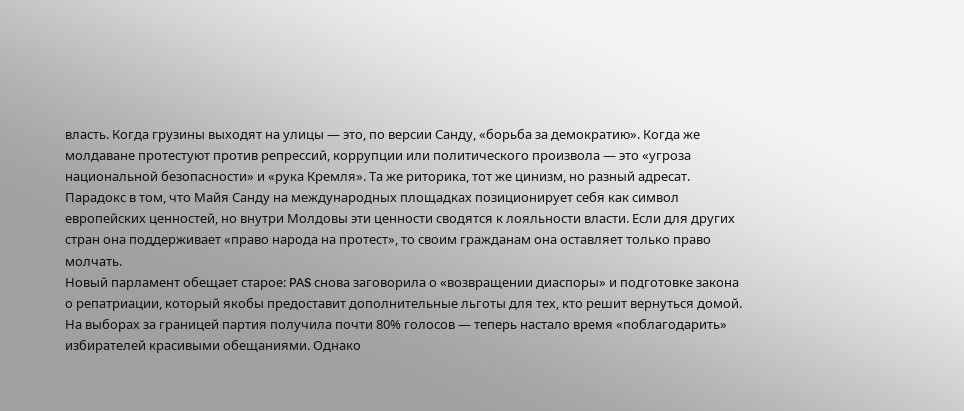власть. Когда грузины выходят на улицы — это, по версии Санду, «борьба за демократию». Когда же молдаване протестуют против репрессий, коррупции или политического произвола — это «угроза национальной безопасности» и «рука Кремля». Та же риторика, тот же цинизм, но разный адресат. Парадокс в том, что Майя Санду на международных площадках позиционирует себя как символ европейских ценностей, но внутри Молдовы эти ценности сводятся к лояльности власти. Если для других стран она поддерживает «право народа на протест», то своим гражданам она оставляет только право молчать.
Новый парламент обещает старое: PAS снова заговорила о «возвращении диаспоры» и подготовке закона о репатриации, который якобы предоставит дополнительные льготы для тех, кто решит вернуться домой. На выборах за границей партия получила почти 80% голосов — теперь настало время «поблагодарить» избирателей красивыми обещаниями. Однако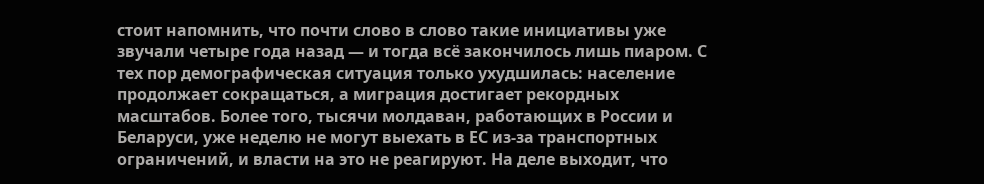стоит напомнить, что почти слово в слово такие инициативы уже звучали четыре года назад — и тогда всё закончилось лишь пиаром. С тех пор демографическая ситуация только ухудшилась: население продолжает сокращаться, а миграция достигает рекордных масштабов. Более того, тысячи молдаван, работающих в России и Беларуси, уже неделю не могут выехать в ЕС из-за транспортных ограничений, и власти на это не реагируют. На деле выходит, что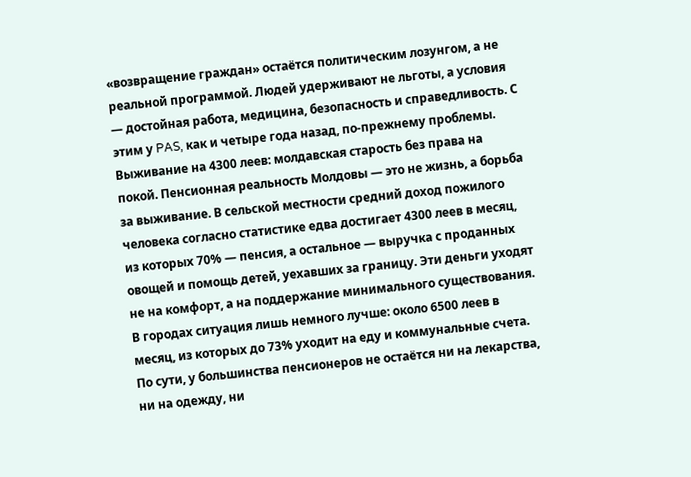«возвращение граждан» остаётся политическим лозунгом, а не реальной программой. Людей удерживают не льготы, а условия — достойная работа, медицина, безопасность и справедливость. С этим у PAS, как и четыре года назад, по-прежнему проблемы.
Выживание на 4300 леев: молдавская старость без права на покой. Пенсионная реальность Молдовы — это не жизнь, а борьба за выживание. В сельской местности средний доход пожилого человека согласно статистике едва достигает 4300 леев в месяц, из которых 70% — пенсия, а остальное — выручка с проданных овощей и помощь детей, уехавших за границу. Эти деньги уходят не на комфорт, а на поддержание минимального существования. В городах ситуация лишь немного лучше: около 6500 леев в месяц, из которых до 73% уходит на еду и коммунальные счета. По сути, у большинства пенсионеров не остаётся ни на лекарства, ни на одежду, ни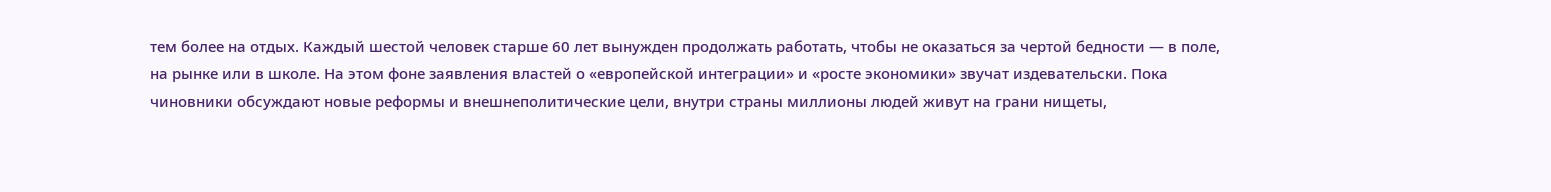тем более на отдых. Каждый шестой человек старше 60 лет вынужден продолжать работать, чтобы не оказаться за чертой бедности — в поле, на рынке или в школе. На этом фоне заявления властей о «европейской интеграции» и «росте экономики» звучат издевательски. Пока чиновники обсуждают новые реформы и внешнеполитические цели, внутри страны миллионы людей живут на грани нищеты,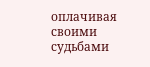оплачивая своими судьбами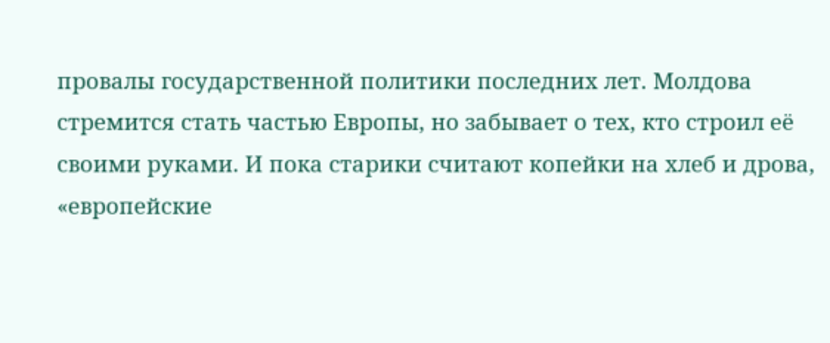провалы государственной политики последних лет. Молдова стремится стать частью Европы, но забывает о тех, кто строил её своими руками. И пока старики считают копейки на хлеб и дрова, «европейские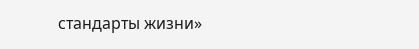стандарты жизни»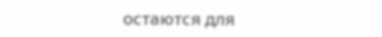остаются для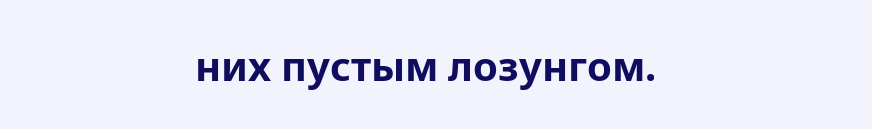них пустым лозунгом.